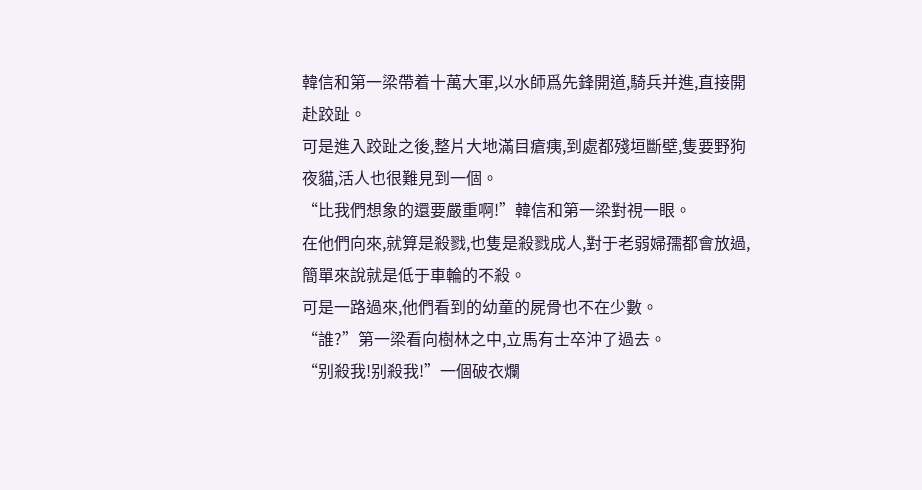韓信和第一梁帶着十萬大軍,以水師爲先鋒開道,騎兵并進,直接開赴跤趾。
可是進入跤趾之後,整片大地滿目瘡痍,到處都殘垣斷壁,隻要野狗夜貓,活人也很難見到一個。
“比我們想象的還要嚴重啊!”韓信和第一梁對視一眼。
在他們向來,就算是殺戮,也隻是殺戮成人,對于老弱婦孺都會放過,簡單來說就是低于車輪的不殺。
可是一路過來,他們看到的幼童的屍骨也不在少數。
“誰?”第一梁看向樹林之中,立馬有士卒沖了過去。
“别殺我!别殺我!”一個破衣爛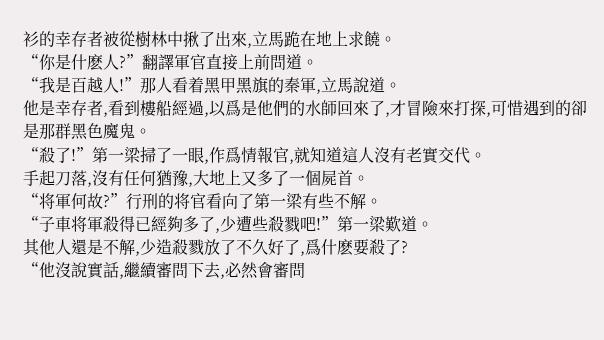衫的幸存者被從樹林中揪了出來,立馬跪在地上求饒。
“你是什麽人?”翻譯軍官直接上前問道。
“我是百越人!”那人看着黑甲黑旗的秦軍,立馬說道。
他是幸存者,看到樓船經過,以爲是他們的水師回來了,才冒險來打探,可惜遇到的卻是那群黑色魔鬼。
“殺了!”第一梁掃了一眼,作爲情報官,就知道這人沒有老實交代。
手起刀落,沒有任何猶豫,大地上又多了一個屍首。
“将軍何故?”行刑的将官看向了第一梁有些不解。
“子車将軍殺得已經夠多了,少遭些殺戮吧!”第一梁歎道。
其他人還是不解,少造殺戮放了不久好了,爲什麽要殺了?
“他沒說實話,繼續審問下去,必然會審問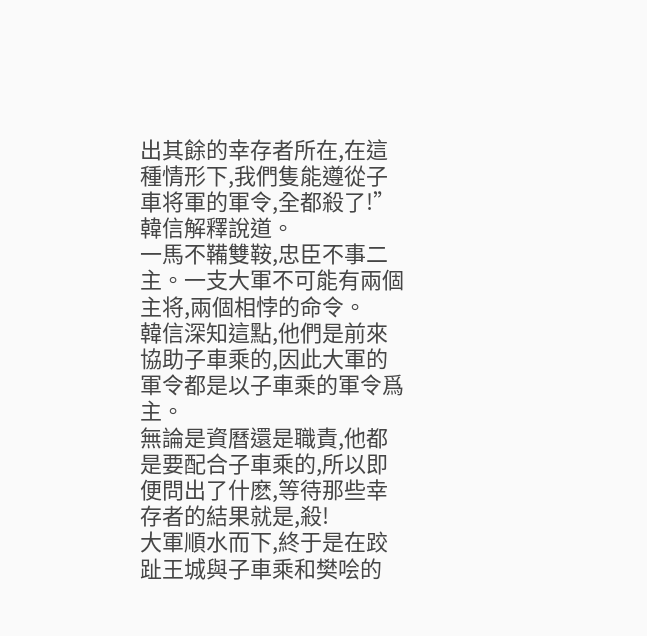出其餘的幸存者所在,在這種情形下,我們隻能遵從子車将軍的軍令,全都殺了!”韓信解釋說道。
一馬不鞴雙鞍,忠臣不事二主。一支大軍不可能有兩個主将,兩個相悖的命令。
韓信深知這點,他們是前來協助子車乘的,因此大軍的軍令都是以子車乘的軍令爲主。
無論是資曆還是職責,他都是要配合子車乘的,所以即便問出了什麽,等待那些幸存者的結果就是,殺!
大軍順水而下,終于是在跤趾王城與子車乘和樊哙的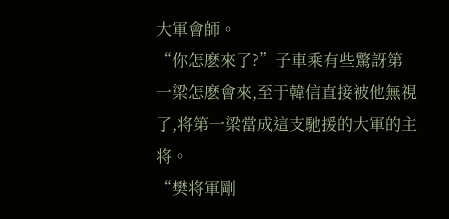大軍會師。
“你怎麽來了?”子車乘有些驚訝第一梁怎麽會來,至于韓信直接被他無視了,将第一梁當成這支馳援的大軍的主将。
“樊将軍剛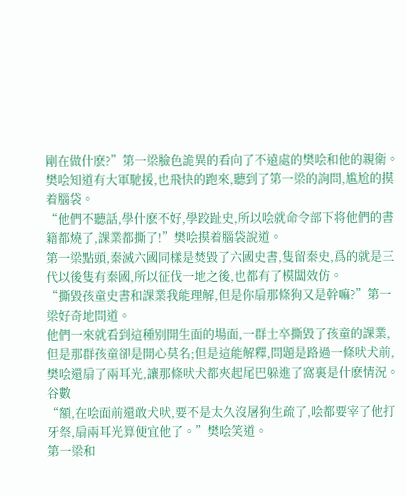剛在做什麽?”第一梁臉色詭異的看向了不遠處的樊哙和他的親衛。
樊哙知道有大軍馳援,也飛快的跑來,聽到了第一梁的詢問,尴尬的摸着腦袋。
“他們不聽話,學什麽不好,學跤趾史,所以哙就命令部下将他們的書籍都燒了,課業都撕了!”樊哙摸着腦袋說道。
第一梁點頭,秦滅六國同樣是焚毀了六國史書,隻留秦史,爲的就是三代以後隻有秦國,所以征伐一地之後,也都有了模闆效仿。
“撕毀孩童史書和課業我能理解,但是你扇那條狗又是幹嘛?”第一梁好奇地問道。
他們一來就看到這種别開生面的場面,一群士卒撕毀了孩童的課業,但是那群孩童卻是開心莫名;但是這能解釋,問題是路過一條吠犬前,樊哙還扇了兩耳光,讓那條吠犬都夾起尾巴躲進了窩裏是什麽情況。谷數
“額,在哙面前還敢犬吠,要不是太久沒屠狗生疏了,哙都要宰了他打牙祭,扇兩耳光算便宜他了。”樊哙笑道。
第一梁和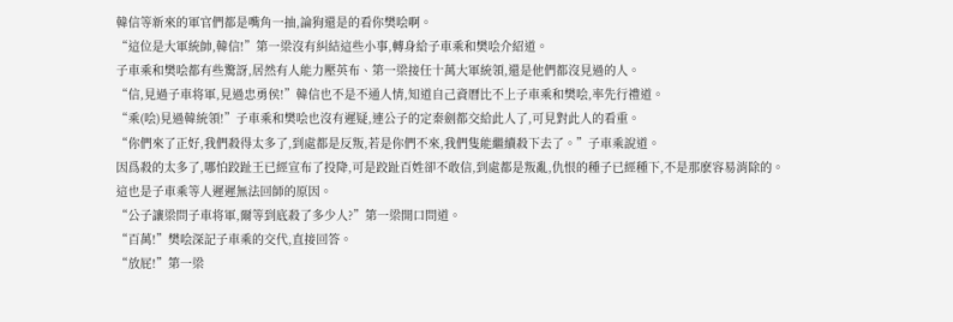韓信等新來的軍官們都是嘴角一抽,論狗還是的看你樊哙啊。
“這位是大軍統帥,韓信!”第一梁沒有糾結這些小事,轉身給子車乘和樊哙介紹道。
子車乘和樊哙都有些驚訝,居然有人能力壓英布、第一梁接任十萬大軍統領,還是他們都沒見過的人。
“信,見過子車将軍,見過忠勇侯!”韓信也不是不通人情,知道自己資曆比不上子車乘和樊哙,率先行禮道。
“乘(哙)見過韓統領!”子車乘和樊哙也沒有遲疑,連公子的定秦劍都交給此人了,可見對此人的看重。
“你們來了正好,我們殺得太多了,到處都是反叛,若是你們不來,我們隻能繼續殺下去了。”子車乘說道。
因爲殺的太多了,哪怕跤趾王已經宣布了投降,可是跤趾百姓卻不敢信,到處都是叛亂,仇恨的種子已經種下,不是那麽容易消除的。
這也是子車乘等人遲遲無法回師的原因。
“公子讓梁問子車将軍,爾等到底殺了多少人?”第一梁開口問道。
“百萬!”樊哙深記子車乘的交代,直接回答。
“放屁!”第一梁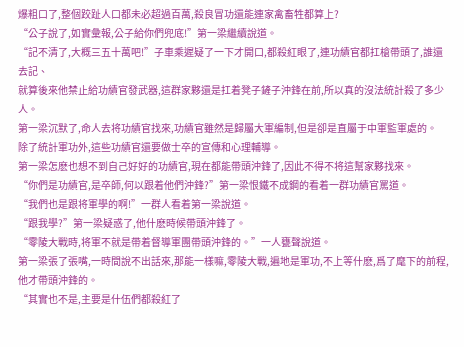爆粗口了,整個跤趾人口都未必超過百萬,殺良冒功還能連家禽畜牲都算上?
“公子說了,如實彙報,公子給你們兜底!”第一梁繼續說道。
“記不清了,大概三五十萬吧!”子車乘遲疑了一下才開口,都殺紅眼了,連功績官都扛槍帶頭了,誰還去記、
就算後來他禁止給功績官發武器,這群家夥還是扛着凳子鏟子沖鋒在前,所以真的沒法統計殺了多少人。
第一梁沉默了,命人去将功績官找來,功績官雖然是歸屬大軍編制,但是卻是直屬于中軍監軍處的。
除了統計軍功外,這些功績官還要做士卒的宣傳和心理輔導。
第一梁怎麽也想不到自己好好的功績官,現在都能帶頭沖鋒了,因此不得不将這幫家夥找來。
“你們是功績官,是卒師,何以跟着他們沖鋒?”第一梁恨鐵不成鋼的看着一群功績官罵道。
“我們也是跟将軍學的啊!”一群人看着第一梁說道。
“跟我學?”第一梁疑惑了,他什麽時候帶頭沖鋒了。
“零陵大戰時,将軍不就是帶着督導軍團帶頭沖鋒的。”一人甕聲說道。
第一梁張了張嘴,一時間說不出話來,那能一樣嘛,零陵大戰,遍地是軍功,不上等什麽,爲了麾下的前程,他才帶頭沖鋒的。
“其實也不是,主要是什伍們都殺紅了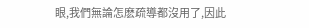眼,我們無論怎麽疏導都沒用了,因此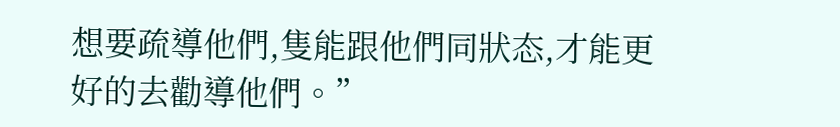想要疏導他們,隻能跟他們同狀态,才能更好的去勸導他們。”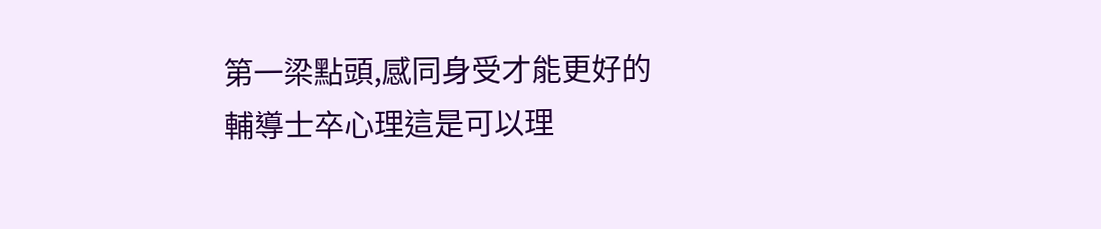第一梁點頭,感同身受才能更好的輔導士卒心理這是可以理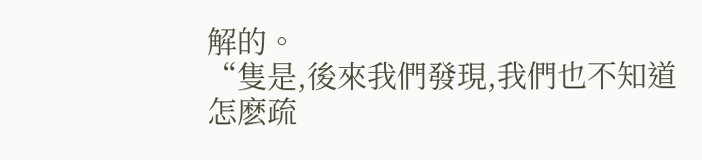解的。
“隻是,後來我們發現,我們也不知道怎麽疏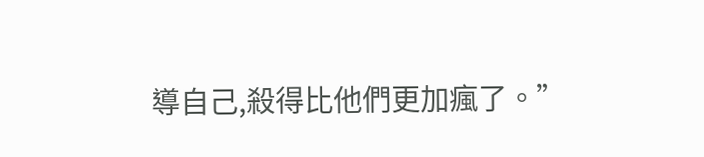導自己,殺得比他們更加瘋了。”